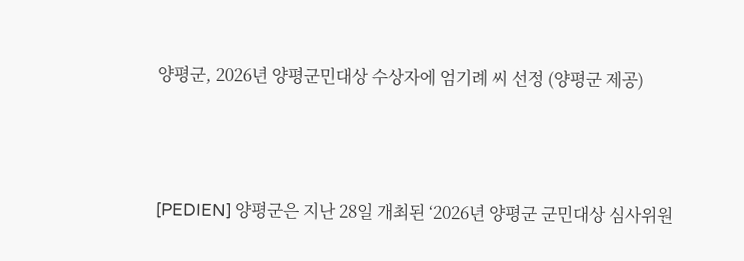양평군, 2026년 양평군민대상 수상자에 엄기례 씨 선정 (양평군 제공)



[PEDIEN] 양평군은 지난 28일 개최된 ‘2026년 양평군 군민대상 심사위원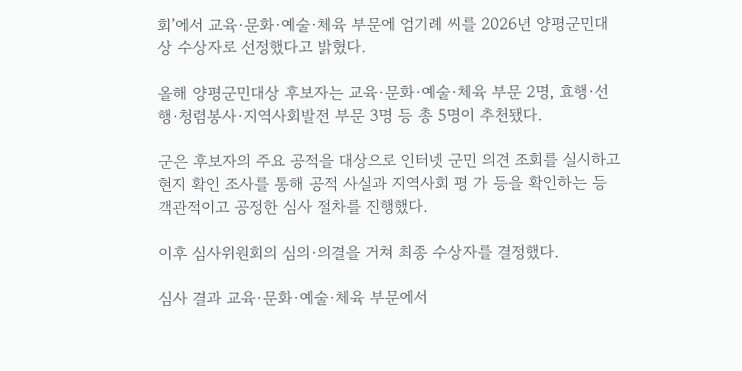회’에서 교육·문화·예술·체육 부문에 엄기례 씨를 2026년 양평군민대상 수상자로 선정했다고 밝혔다.

올해 양평군민대상 후보자는 교육·문화·예술·체육 부문 2명, 효행·선행·청렴봉사·지역사회발전 부문 3명 등 총 5명이 추천됐다.

군은 후보자의 주요 공적을 대상으로 인터넷 군민 의견 조회를 실시하고 현지 확인 조사를 통해 공적 사실과 지역사회 평 가 등을 확인하는 등 객관적이고 공정한 심사 절차를 진행했다.

이후 심사위원회의 심의·의결을 거쳐 최종 수상자를 결정했다.

심사 결과 교육·문화·예술·체육 부문에서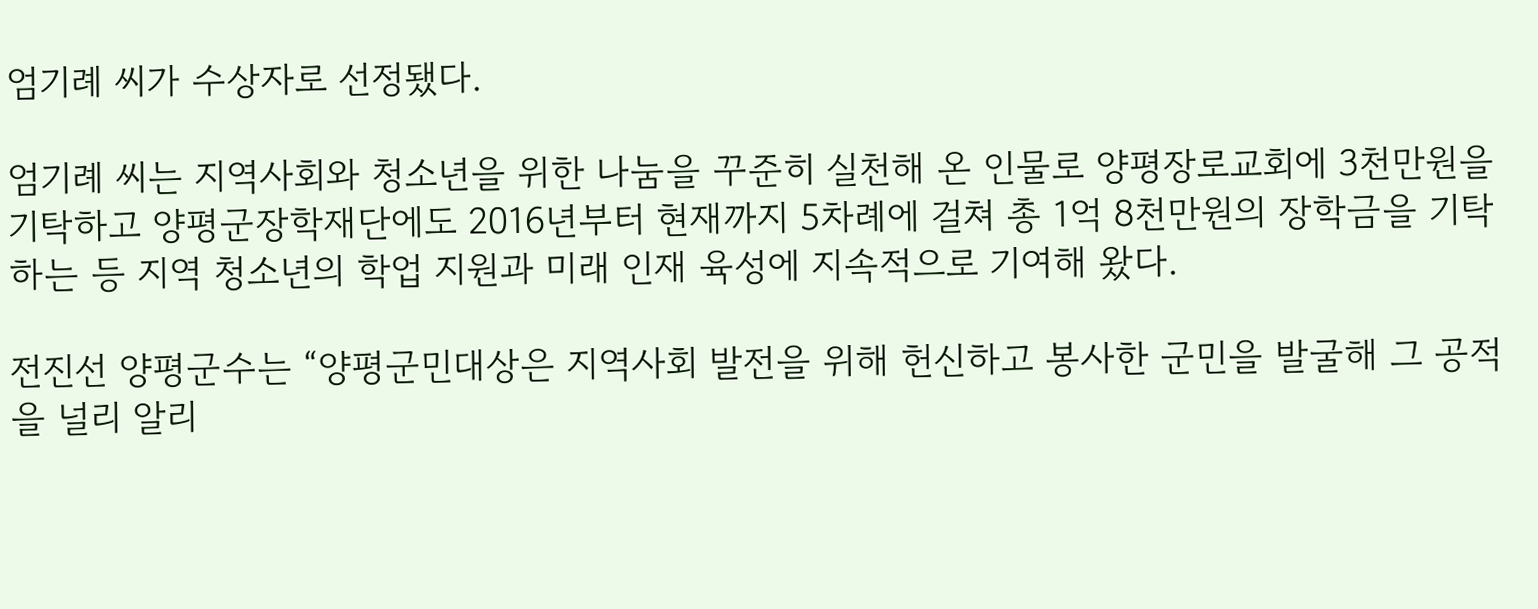엄기례 씨가 수상자로 선정됐다.

엄기례 씨는 지역사회와 청소년을 위한 나눔을 꾸준히 실천해 온 인물로 양평장로교회에 3천만원을 기탁하고 양평군장학재단에도 2016년부터 현재까지 5차례에 걸쳐 총 1억 8천만원의 장학금을 기탁하는 등 지역 청소년의 학업 지원과 미래 인재 육성에 지속적으로 기여해 왔다.

전진선 양평군수는 “양평군민대상은 지역사회 발전을 위해 헌신하고 봉사한 군민을 발굴해 그 공적을 널리 알리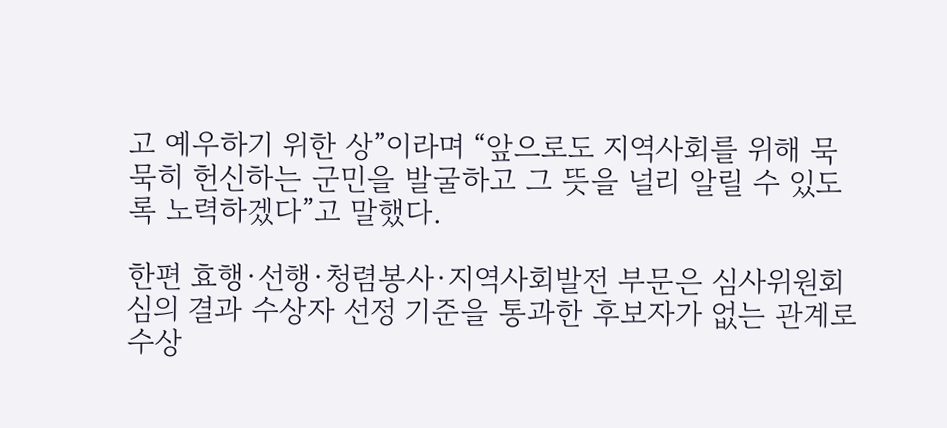고 예우하기 위한 상”이라며 “앞으로도 지역사회를 위해 묵묵히 헌신하는 군민을 발굴하고 그 뜻을 널리 알릴 수 있도록 노력하겠다”고 말했다.

한편 효행·선행·청렴봉사·지역사회발전 부문은 심사위원회 심의 결과 수상자 선정 기준을 통과한 후보자가 없는 관계로 수상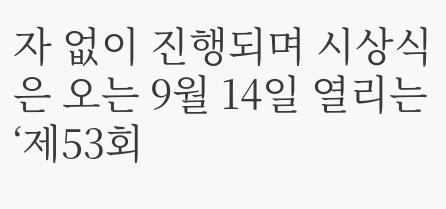자 없이 진행되며 시상식은 오는 9월 14일 열리는 ‘제53회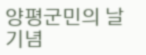양평군민의 날 기념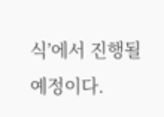식’에서 진행될 예정이다.